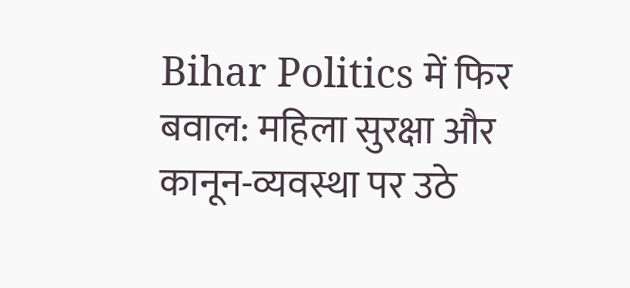Bihar Politics में फिर बवाल: महिला सुरक्षा और कानून-व्यवस्था पर उठे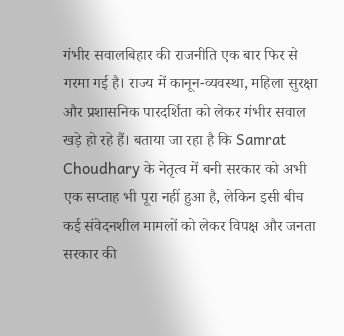गंभीर सवालबिहार की राजनीति एक बार फिर से गरमा गई है। राज्य में कानून-व्यवस्था, महिला सुरक्षा और प्रशासनिक पारदर्शिता को लेकर गंभीर सवाल खड़े हो रहे हैं। बताया जा रहा है कि Samrat Choudhary के नेतृत्व में बनी सरकार को अभी एक सप्ताह भी पूरा नहीं हुआ है, लेकिन इसी बीच कई संवेदनशील मामलों को लेकर विपक्ष और जनता सरकार की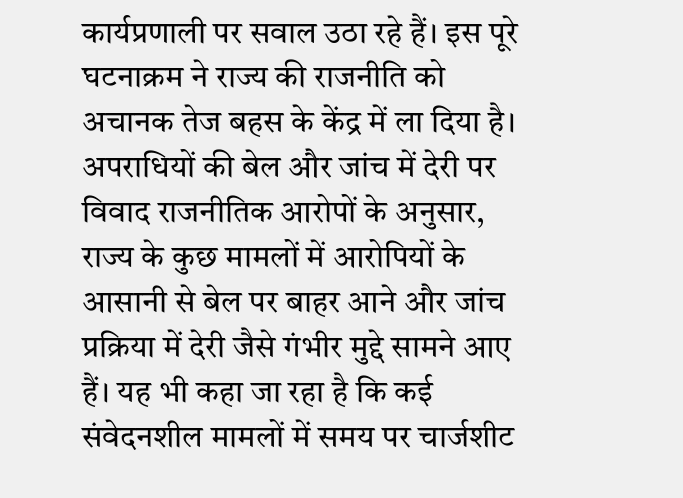कार्यप्रणाली पर सवाल उठा रहे हैं। इस पूरे घटनाक्रम ने राज्य की राजनीति को अचानक तेज बहस के केंद्र में ला दिया है। अपराधियों की बेल और जांच में देरी पर विवाद राजनीतिक आरोपों के अनुसार, राज्य के कुछ मामलों में आरोपियों के आसानी से बेल पर बाहर आने और जांच प्रक्रिया में देरी जैसे गंभीर मुद्दे सामने आए हैं। यह भी कहा जा रहा है कि कई संवेदनशील मामलों में समय पर चार्जशीट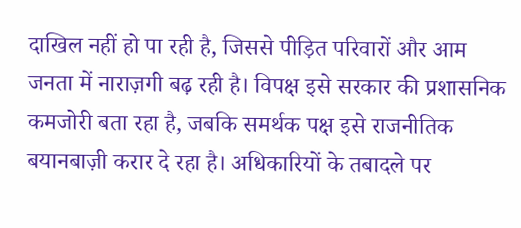दाखिल नहीं हो पा रही है, जिससे पीड़ित परिवारों और आम जनता में नाराज़गी बढ़ रही है। विपक्ष इसे सरकार की प्रशासनिक कमजोरी बता रहा है, जबकि समर्थक पक्ष इसे राजनीतिक बयानबाज़ी करार दे रहा है। अधिकारियों के तबादले पर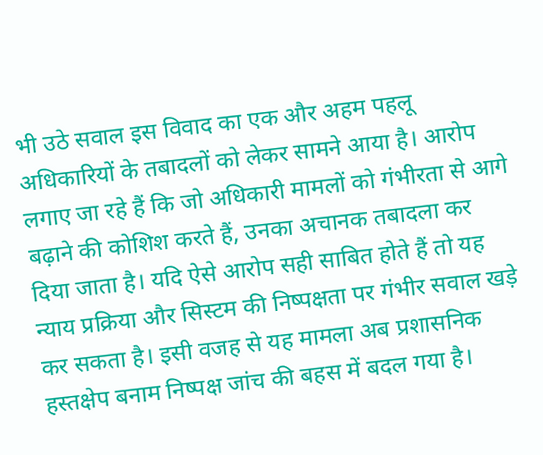भी उठे सवाल इस विवाद का एक और अहम पहलू अधिकारियों के तबादलों को लेकर सामने आया है। आरोप लगाए जा रहे हैं कि जो अधिकारी मामलों को गंभीरता से आगे बढ़ाने की कोशिश करते हैं, उनका अचानक तबादला कर दिया जाता है। यदि ऐसे आरोप सही साबित होते हैं तो यह न्याय प्रक्रिया और सिस्टम की निष्पक्षता पर गंभीर सवाल खड़े कर सकता है। इसी वजह से यह मामला अब प्रशासनिक हस्तक्षेप बनाम निष्पक्ष जांच की बहस में बदल गया है।